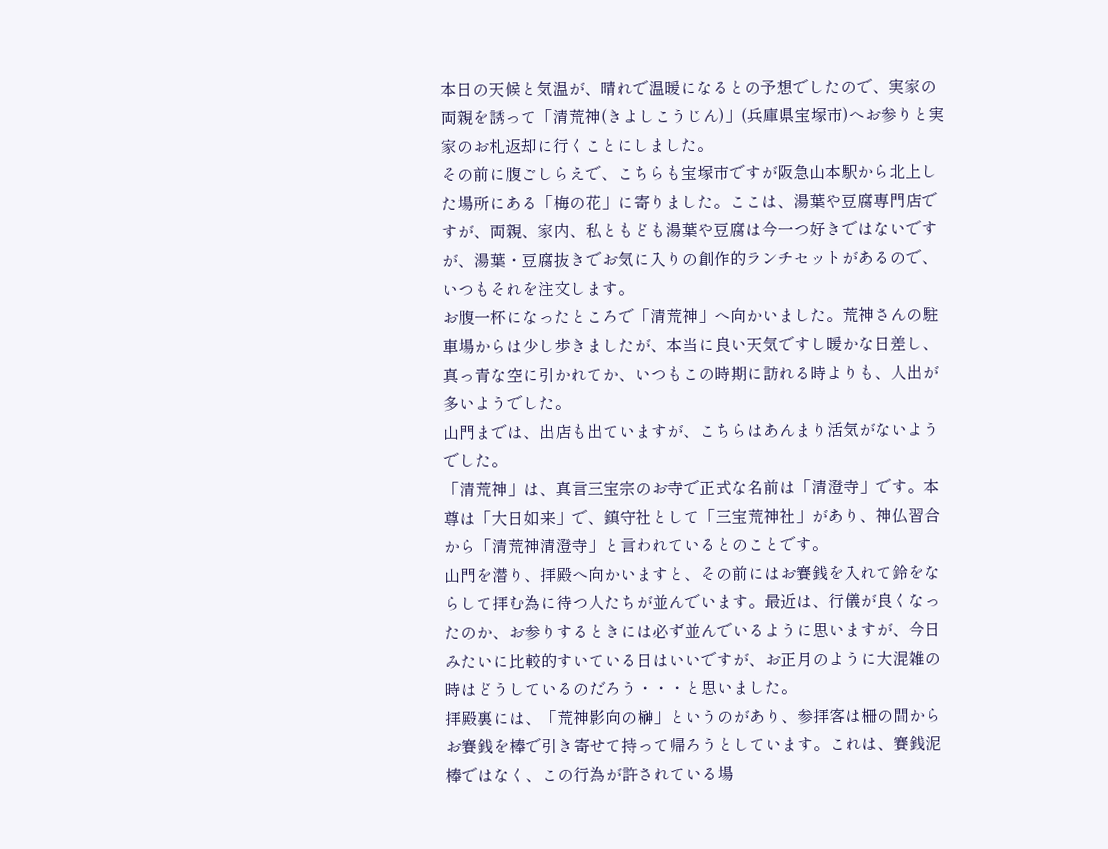本日の天候と気温が、晴れで温暖になるとの予想でしたので、実家の両親を誘って「清荒神(きよしこうじん)」(兵庫県宝塚市)へお参りと実家のお札返却に行くことにしました。
その前に腹ごしらえで、こちらも宝塚市ですが阪急山本駅から北上した場所にある「梅の花」に寄りました。ここは、湯葉や豆腐専門店ですが、両親、家内、私ともども湯葉や豆腐は今一つ好きではないですが、湯葉・豆腐抜きでお気に入りの創作的ランチセットがあるので、いつもそれを注文します。
お腹一杯になったところで「清荒神」へ向かいました。荒神さんの駐車場からは少し歩きましたが、本当に良い天気ですし暖かな日差し、真っ青な空に引かれてか、いつもこの時期に訪れる時よりも、人出が多いようでした。
山門までは、出店も出ていますが、こちらはあんまり活気がないようでした。
「清荒神」は、真言三宝宗のお寺で正式な名前は「清澄寺」です。本尊は「大日如来」で、鎮守社として「三宝荒神社」があり、神仏習合から「清荒神清澄寺」と言われているとのことです。
山門を潜り、拝殿へ向かいますと、その前にはお賽銭を入れて鈴をならして拝む為に待つ人たちが並んでいます。最近は、行儀が良くなったのか、お参りするときには必ず並んでいるように思いますが、今日みたいに比較的すいている日はいいですが、お正月のように大混雑の時はどうしているのだろう・・・と思いました。
拝殿裏には、「荒神影向の榊」というのがあり、参拝客は柵の間からお賽銭を棒で引き寄せて持って帰ろうとしています。これは、賽銭泥棒ではなく、この行為が許されている場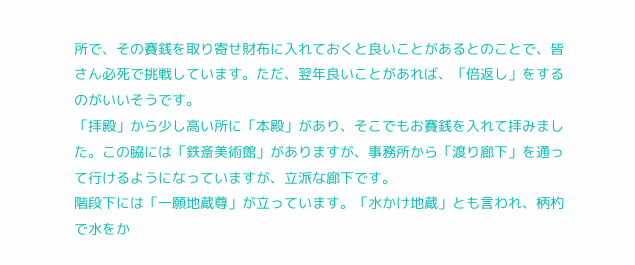所で、その賽銭を取り寄せ財布に入れておくと良いことがあるとのことで、皆さん必死で挑戦しています。ただ、翌年良いことがあれば、「倍返し」をするのがいいそうです。
「拝殿」から少し高い所に「本殿」があり、そこでもお賽銭を入れて拝みました。この脇には「鉄斎美術館」がありますが、事務所から「渡り廊下」を通って行けるようになっていますが、立派な廊下です。
階段下には「一願地蔵尊」が立っています。「水かけ地蔵」とも言われ、柄杓で水をか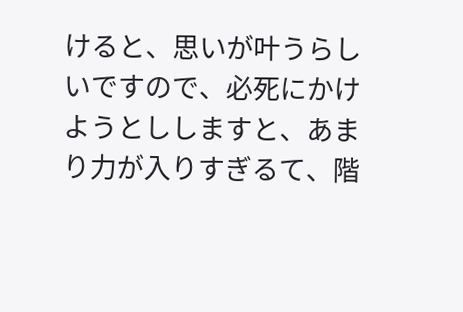けると、思いが叶うらしいですので、必死にかけようとししますと、あまり力が入りすぎるて、階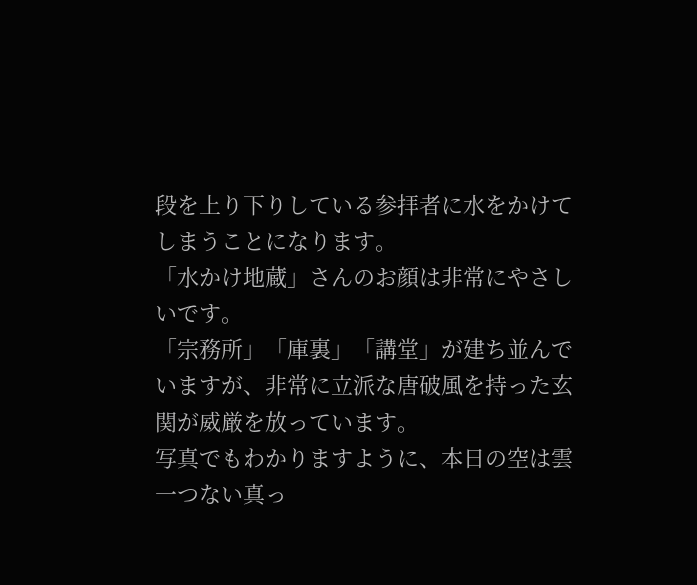段を上り下りしている参拝者に水をかけてしまうことになります。
「水かけ地蔵」さんのお顔は非常にやさしいです。
「宗務所」「庫裏」「講堂」が建ち並んでいますが、非常に立派な唐破風を持った玄関が威厳を放っています。
写真でもわかりますように、本日の空は雲一つない真っ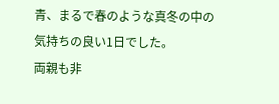青、まるで春のような真冬の中の気持ちの良い1日でした。
両親も非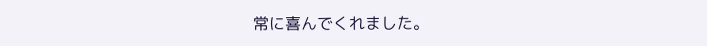常に喜んでくれました。